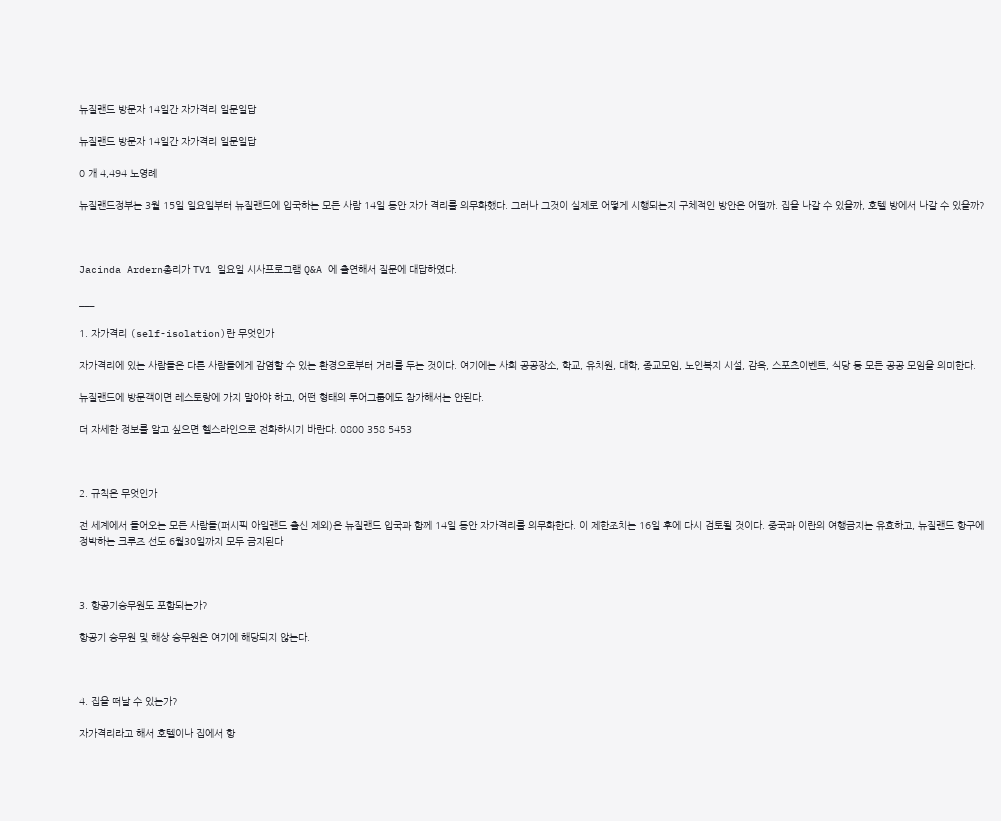뉴질랜드 방문자 14일간 자가격리 일문일답

뉴질랜드 방문자 14일간 자가격리 일문일답

0 개 4,494 노영례

뉴질랜드정부는 3월 15일 일요일부터 뉴질랜드에 입국하는 모든 사람 14일 동안 자가 격리를 의무화했다. 그러나 그것이 실제로 어떻게 시행되는지 구체적인 방안은 어떨까. 집을 나갈 수 있을까, 호텔 방에서 나갈 수 있을까?



Jacinda Ardern총리가 TV1 일요일 시사프로그램 Q&A 에 출연해서 질문에 대답하였다.

___

1. 자가격리 (self-isolation)란 무엇인가

자가격리에 있는 사람들은 다른 사람들에게 감염할 수 있는 환경으로부터 거리를 두는 것이다. 여기에는 사회 공공장소, 학교, 유치원, 대학, 종교모임, 노인복지 시설, 감옥, 스포츠이벤트, 식당 등 모든 공공 모임을 의미한다.

뉴질랜드에 방문객이면 레스토랑에 가지 말아야 하고, 어떤 형태의 투어그룹에도 참가해서는 안된다.

더 자세한 정보를 알고 싶으면 헬스라인으로 전화하시기 바란다. 0800 358 5453



2. 규칙은 무엇인가

전 세계에서 들어오는 모든 사람들(퍼시픽 아일랜드 출신 제외)은 뉴질랜드 입국과 함께 14일 동안 자가격리를 의무화한다. 이 제한조치는 16일 후에 다시 검토될 것이다. 중국과 이란의 여행금지는 유효하고, 뉴질랜드 항구에 정박하는 크루즈 선도 6월30일까지 모두 금지된다



3. 항공기승무원도 포함되는가?

항공기 승무원 및 해상 승무원은 여기에 해당되지 않는다.



4. 집을 떠날 수 있는가?

자가격리라고 해서 호텔이나 집에서 항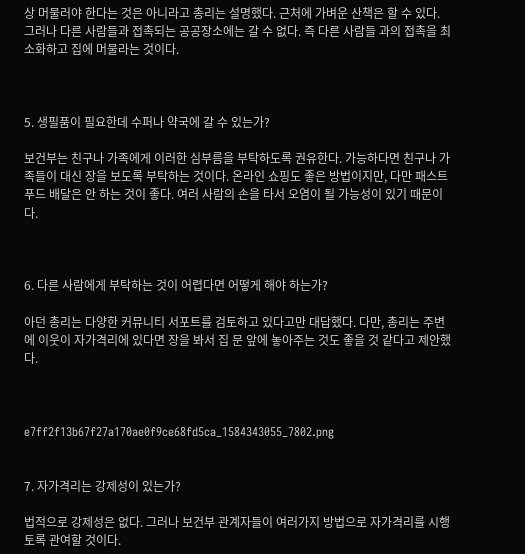상 머물러야 한다는 것은 아니라고 총리는 설명했다. 근처에 가벼운 산책은 할 수 있다. 그러나 다른 사람들과 접촉되는 공공장소에는 갈 수 없다. 즉 다른 사람들 과의 접촉을 최소화하고 집에 머물라는 것이다.



5. 생필품이 필요한데 수퍼나 약국에 갈 수 있는가?

보건부는 친구나 가족에게 이러한 심부름을 부탁하도록 권유한다. 가능하다면 친구나 가족들이 대신 장을 보도록 부탁하는 것이다. 온라인 쇼핑도 좋은 방법이지만, 다만 패스트푸드 배달은 안 하는 것이 좋다. 여러 사람의 손을 타서 오염이 될 가능성이 있기 때문이다.



6. 다른 사람에게 부탁하는 것이 어렵다면 어떻게 해야 하는가?

아던 총리는 다양한 커뮤니티 서포트를 검토하고 있다고만 대답했다. 다만, 총리는 주변에 이웃이 자가격리에 있다면 장을 봐서 집 문 앞에 놓아주는 것도 좋을 것 같다고 제안했다.



e7ff2f13b67f27a170ae0f9ce68fd5ca_1584343055_7802.png


7. 자가격리는 강제성이 있는가?

법적으로 강제성은 없다. 그러나 보건부 관계자들이 여러가지 방법으로 자가격리를 시행토록 관여할 것이다.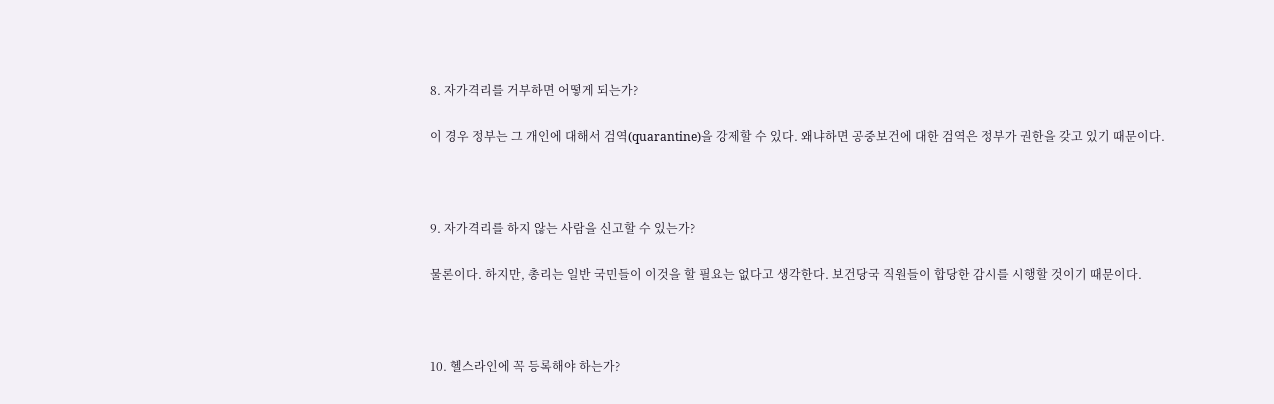8. 자가격리를 거부하면 어떻게 되는가?

이 경우 정부는 그 개인에 대해서 검역(quarantine)을 강제할 수 있다. 왜냐하면 공중보건에 대한 검역은 정부가 권한을 갖고 있기 때문이다.



9. 자가격리를 하지 않는 사람을 신고할 수 있는가?

물론이다. 하지만, 총리는 일반 국민들이 이것을 할 필요는 없다고 생각한다. 보건당국 직원들이 합당한 감시를 시행할 것이기 때문이다.



10. 헬스라인에 꼭 등록해야 하는가?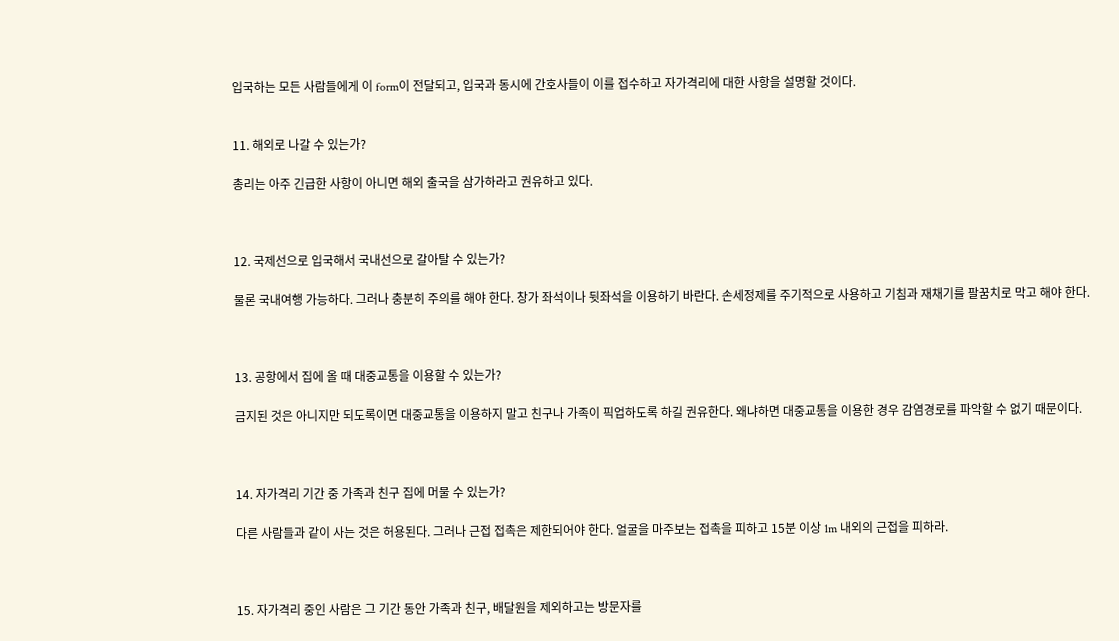입국하는 모든 사람들에게 이 form이 전달되고, 입국과 동시에 간호사들이 이를 접수하고 자가격리에 대한 사항을 설명할 것이다.


11. 해외로 나갈 수 있는가?

총리는 아주 긴급한 사항이 아니면 해외 출국을 삼가하라고 권유하고 있다.



12. 국제선으로 입국해서 국내선으로 갈아탈 수 있는가?

물론 국내여행 가능하다. 그러나 충분히 주의를 해야 한다. 창가 좌석이나 뒷좌석을 이용하기 바란다. 손세정제를 주기적으로 사용하고 기침과 재채기를 팔꿈치로 막고 해야 한다.



13. 공항에서 집에 올 때 대중교통을 이용할 수 있는가?

금지된 것은 아니지만 되도록이면 대중교통을 이용하지 말고 친구나 가족이 픽업하도록 하길 권유한다. 왜냐하면 대중교통을 이용한 경우 감염경로를 파악할 수 없기 때문이다.



14. 자가격리 기간 중 가족과 친구 집에 머물 수 있는가?

다른 사람들과 같이 사는 것은 허용된다. 그러나 근접 접촉은 제한되어야 한다. 얼굴을 마주보는 접촉을 피하고 15분 이상 1m 내외의 근접을 피하라.



15. 자가격리 중인 사람은 그 기간 동안 가족과 친구, 배달원을 제외하고는 방문자를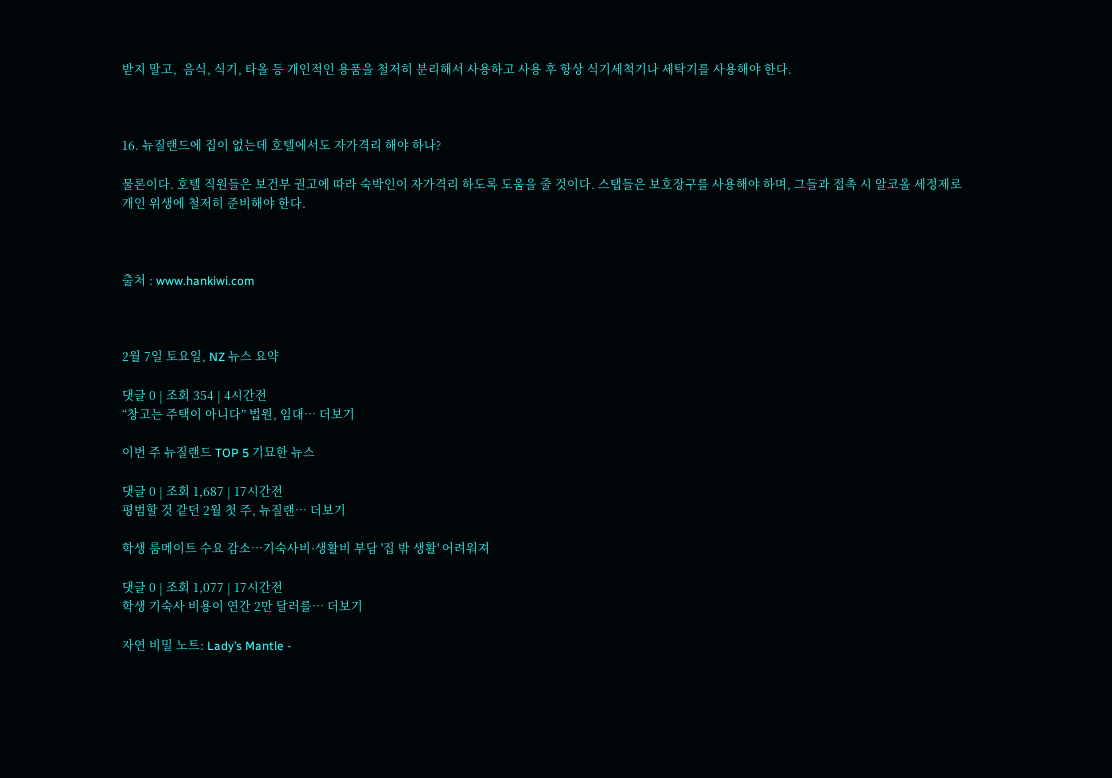받지 말고,  음식, 식기, 타올 등 개인적인 용품을 철저히 분리해서 사용하고 사용 후 항상 식기세척기나 세탁기를 사용해야 한다.



16. 뉴질랜드에 집이 없는데 호텔에서도 자가격리 해야 하나?

물론이다. 호텔 직원들은 보건부 권고에 따라 숙박인이 자가격리 하도록 도움을 줄 것이다. 스탭들은 보호장구를 사용해야 하며, 그들과 접촉 시 알코올 세정제로 개인 위생에 철저히 준비해야 한다.



출처 : www.hankiwi.com



2월 7일 토요일, NZ 뉴스 요약

댓글 0 | 조회 354 | 4시간전
“창고는 주택이 아니다” 법원, 임대… 더보기

이번 주 뉴질랜드 TOP 5 기묘한 뉴스

댓글 0 | 조회 1,687 | 17시간전
평범할 것 같던 2월 첫 주, 뉴질랜… 더보기

학생 룸메이트 수요 감소…기숙사비·생활비 부담 '집 밖 생활' 어려워져

댓글 0 | 조회 1,077 | 17시간전
학생 기숙사 비용이 연간 2만 달러를… 더보기

자연 비밀 노트: Lady’s Mantle -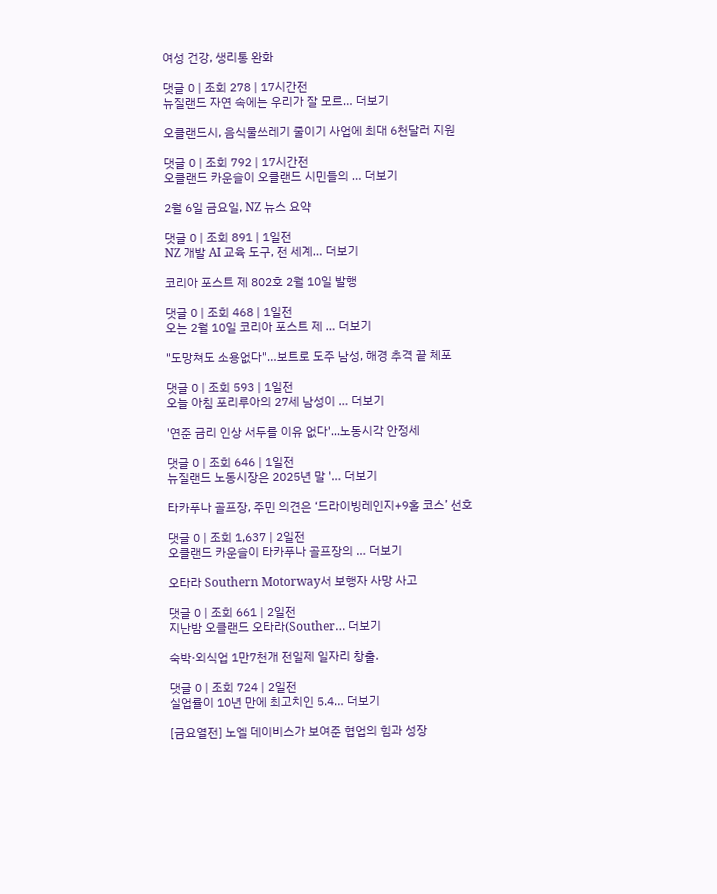여성 건강, 생리통 완화

댓글 0 | 조회 278 | 17시간전
뉴질랜드 자연 속에는 우리가 잘 모르… 더보기

오클랜드시, 음식물쓰레기 줄이기 사업에 최대 6천달러 지원

댓글 0 | 조회 792 | 17시간전
오클랜드 카운슬이 오클랜드 시민들의 … 더보기

2월 6일 금요일, NZ 뉴스 요약

댓글 0 | 조회 891 | 1일전
NZ 개발 AI 교육 도구, 전 세계… 더보기

코리아 포스트 제 802호 2월 10일 발행

댓글 0 | 조회 468 | 1일전
오는 2월 10일 코리아 포스트 제 … 더보기

"도망쳐도 소용없다"…보트로 도주 남성, 해경 추격 끝 체포

댓글 0 | 조회 593 | 1일전
오늘 아침 포리루아의 27세 남성이 … 더보기

'연준 금리 인상 서두를 이유 없다'...노동시각 안정세

댓글 0 | 조회 646 | 1일전
뉴질랜드 노동시장은 2025년 말 '… 더보기

타카푸나 골프장, 주민 의견은 ‘드라이빙레인지+9홀 코스’ 선호

댓글 0 | 조회 1,637 | 2일전
오클랜드 카운슬이 타카푸나 골프장의 … 더보기

오타라 Southern Motorway서 보행자 사망 사고

댓글 0 | 조회 661 | 2일전
지난밤 오클랜드 오타라(Souther… 더보기

숙박·외식업 1만7천개 전일제 일자리 창출.

댓글 0 | 조회 724 | 2일전
실업률이 10년 만에 최고치인 5.4… 더보기

[금요열전] 노엘 데이비스가 보여준 협업의 힘과 성장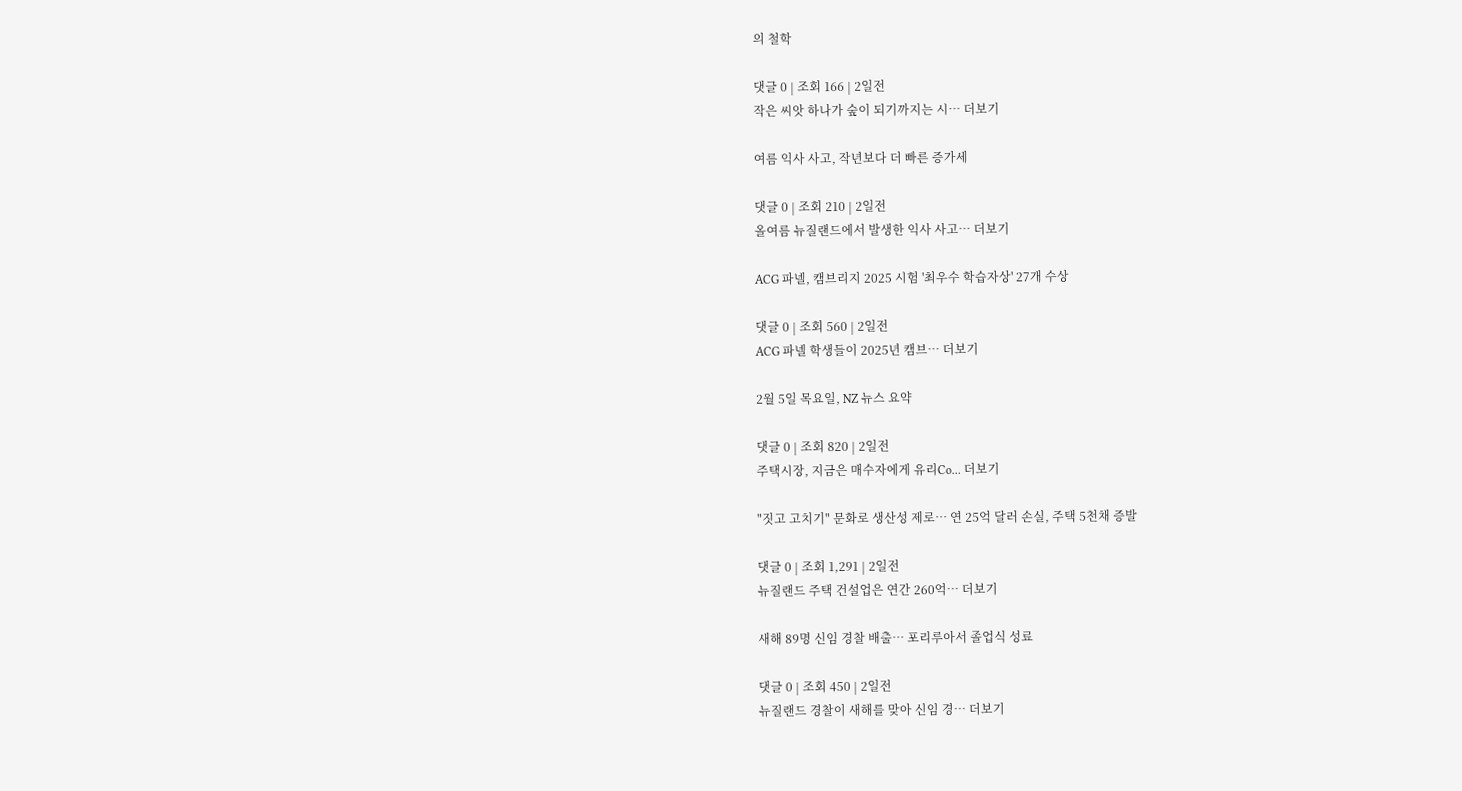의 철학

댓글 0 | 조회 166 | 2일전
작은 씨앗 하나가 숲이 되기까지는 시… 더보기

여름 익사 사고, 작년보다 더 빠른 증가세

댓글 0 | 조회 210 | 2일전
올여름 뉴질랜드에서 발생한 익사 사고… 더보기

ACG 파넬, 캠브리지 2025 시험 '최우수 학습자상' 27개 수상

댓글 0 | 조회 560 | 2일전
ACG 파넬 학생들이 2025년 캠브… 더보기

2월 5일 목요일, NZ 뉴스 요약

댓글 0 | 조회 820 | 2일전
주택시장, 지금은 매수자에게 유리Co… 더보기

"짓고 고치기" 문화로 생산성 제로… 연 25억 달러 손실, 주택 5천채 증발

댓글 0 | 조회 1,291 | 2일전
뉴질랜드 주택 건설업은 연간 260억… 더보기

새해 89명 신임 경찰 배출… 포리루아서 졸업식 성료

댓글 0 | 조회 450 | 2일전
뉴질랜드 경찰이 새해를 맞아 신임 경… 더보기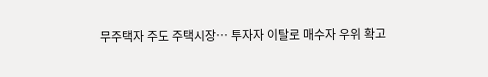무주택자 주도 주택시장… 투자자 이탈로 매수자 우위 확고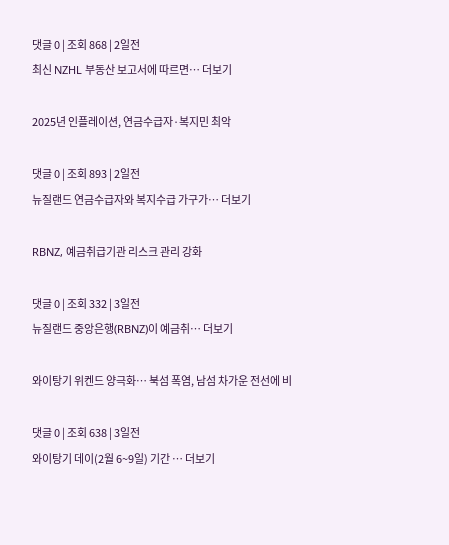댓글 0 | 조회 868 | 2일전
최신 NZHL 부동산 보고서에 따르면… 더보기

2025년 인플레이션, 연금수급자·복지민 최악

댓글 0 | 조회 893 | 2일전
뉴질랜드 연금수급자와 복지수급 가구가… 더보기

RBNZ, 예금취급기관 리스크 관리 강화

댓글 0 | 조회 332 | 3일전
뉴질랜드 중앙은행(RBNZ)이 예금취… 더보기

와이탕기 위켄드 양극화… 북섬 폭염, 남섬 차가운 전선에 비

댓글 0 | 조회 638 | 3일전
와이탕기 데이(2월 6~9일) 기간 … 더보기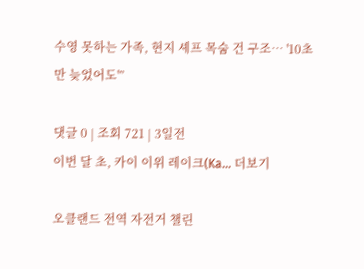수영 못하는 가족, 현지 셰프 목숨 건 구조… '10초만 늦었어도'”

댓글 0 | 조회 721 | 3일전
이번 달 초, 카이 이위 레이크(Ka… 더보기

오클랜드 전역 자전거 챌린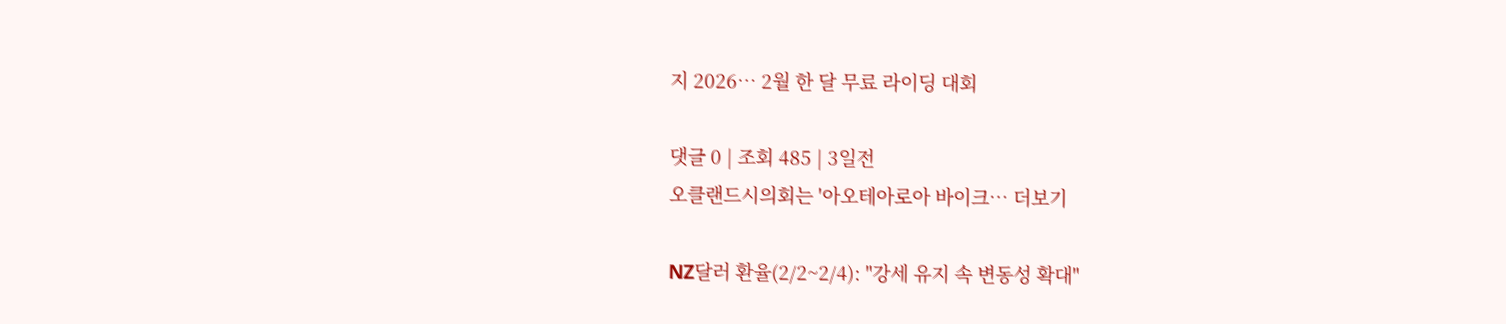지 2026… 2월 한 달 무료 라이딩 대회

댓글 0 | 조회 485 | 3일전
오클랜드시의회는 '아오테아로아 바이크… 더보기

NZ달러 환율(2/2~2/4): "강세 유지 속 변동성 확대"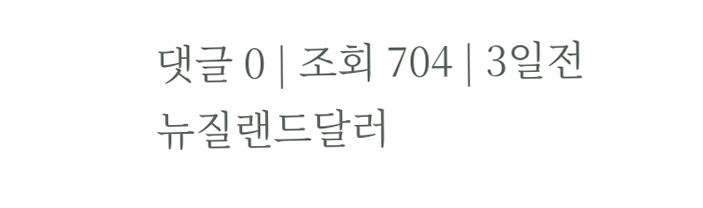댓글 0 | 조회 704 | 3일전
뉴질랜드달러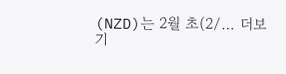(NZD)는 2월 초(2/… 더보기